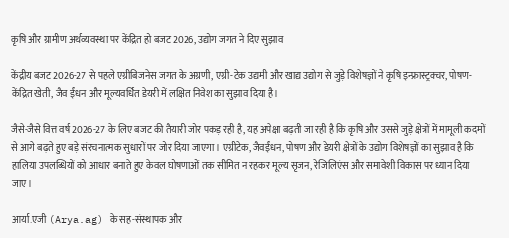कृषि और ग्रामीण अर्थव्यवस्था पर केंद्रित हो बजट 2026, उद्योग जगत ने दिए सुझाव

केंद्रीय बजट 2026-27 से पहले एग्रीबिजनेस जगत के अग्रणी, एग्री-टेक उद्यमी और खाद्य उद्योग से जुड़े विशेषज्ञों ने कृषि इन्फ्रास्ट्रक्चर, पोषण-केंद्रित खेती, जैव ईंधन और मूल्यवर्धित डेयरी में लक्षित निवेश का सुझाव दिया है।

जैसे-जैसे वित्त वर्ष 2026-27 के लिए बजट की तैयारी जोर पकड़ रही है, यह अपेक्षा बढ़ती जा रही है कि कृषि और उससे जुड़े क्षेत्रों में मामूली कदमों से आगे बढ़ते हुए बड़े संरचनात्मक सुधारों पर जोर दिया जाएगा। एग्रीटेक, जैवईंधन, पोषण और डेयरी क्षेत्रों के उद्योग विशेषज्ञों का सुझाव है कि हालिया उपलब्धियों को आधार बनाते हुए केवल घोषणाओं तक सीमित न रहकर मूल्य सृजन, रेजिलिएंस और समावेशी विकास पर ध्यान दिया जाए।

आर्या.एजी (Arya.ag) के सह-संस्थापक और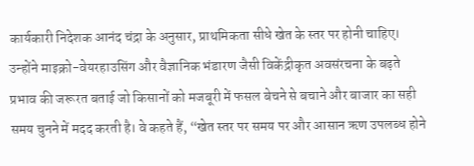कार्यकारी निदेशक आनंद चंद्रा के अनुसार, प्राथमिकता सीधे खेत के स्तर पर होनी चाहिए। उन्होंने माइक्रो-वेयरहाउसिंग और वैज्ञानिक भंडारण जैसी विकेंद्रीकृत अवसंरचना के बढ़ते प्रभाव की जरूरत बताई जो किसानों को मजबूरी में फसल बेचने से बचाने और बाजार का सही समय चुनने में मदद करती है। वे कहते हैं, “खेत स्तर पर समय पर और आसान ऋण उपलब्ध होने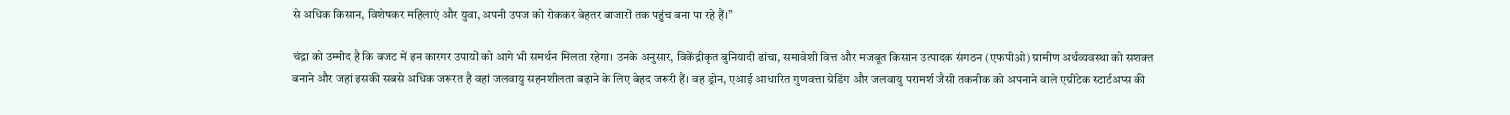से अधिक किसान, विशेषकर महिलाएं और युवा, अपनी उपज को रोककर बेहतर बाजारों तक पहुंच बना पा रहे हैं।”

चंद्रा को उम्मीद है कि बजट में इन कारगर उपायों को आगे भी समर्थन मिलता रहेगा। उनके अनुसार, विकेंद्रीकृत बुनियादी ढांचा, समावेशी वित्त और मजबूत किसान उत्पादक संगठन (एफपीओ) ग्रामीण अर्थव्यवस्था को सशक्त बनाने और जहां इसकी सबसे अधिक जरूरत है वहां जलवायु सहनशीलता बढ़ाने के लिए बेहद जरूरी हैं। वह ड्रोन, एआई आधारित गुणवत्ता ग्रेडिंग और जलवायु परामर्श जैसी तकनीक को अपनाने वाले एग्रीटेक स्टार्टअप्स की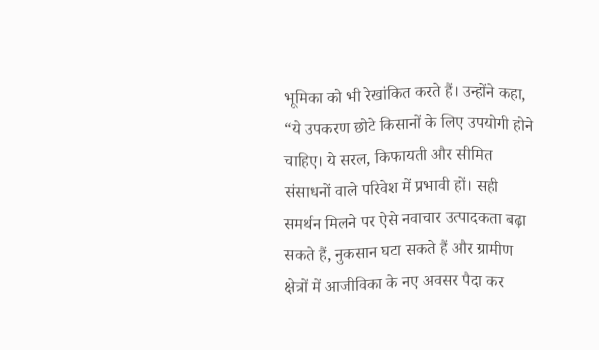भूमिका को भी रेखांकित करते हैं। उन्होंने कहा, “ये उपकरण छोटे किसानों के लिए उपयोगी होने चाहिए। ये सरल, किफायती और सीमित संसाधनों वाले परिवेश में प्रभावी हों। सही समर्थन मिलने पर ऐसे नवाचार उत्पादकता बढ़ा सकते हैं, नुकसान घटा सकते हैं और ग्रामीण क्षेत्रों में आजीविका के नए अवसर पैदा कर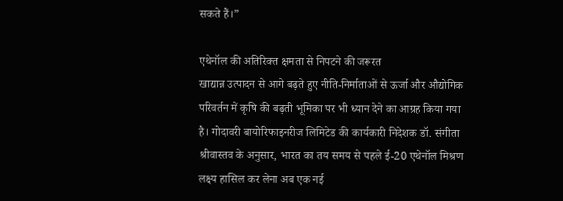सकते हैं।”

एथेनॉल की अतिरिक्त क्षमता से निपटने की जरूरत
खाद्यान्न उत्पादन से आगे बढ़ते हुए नीति-निर्माताओं से ऊर्जा और औद्योगिक परिवर्तन में कृषि की बढ़ती भूमिका पर भी ध्यान देने का आग्रह किया गया है। गोदावरी बायोरिफाइनरीज लिमिटेड की कार्यकारी निदेशक डॉ. संगीता श्रीवास्तव के अनुसार, भारत का तय समय से पहले ई-20 एथेनॉल मिश्रण लक्ष्य हासिल कर लेना अब एक नई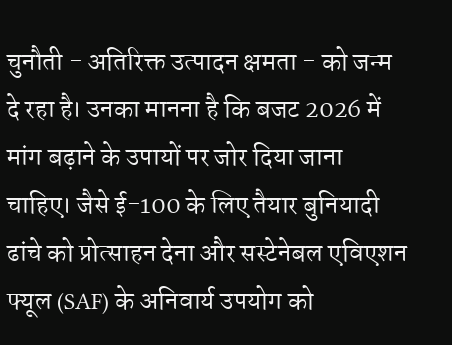चुनौती - अतिरिक्त उत्पादन क्षमता - को जन्म दे रहा है। उनका मानना है कि बजट 2026 में मांग बढ़ाने के उपायों पर जोर दिया जाना चाहिए। जैसे ई-100 के लिए तैयार बुनियादी ढांचे को प्रोत्साहन देना और सस्टेनेबल एविएशन फ्यूल (SAF) के अनिवार्य उपयोग को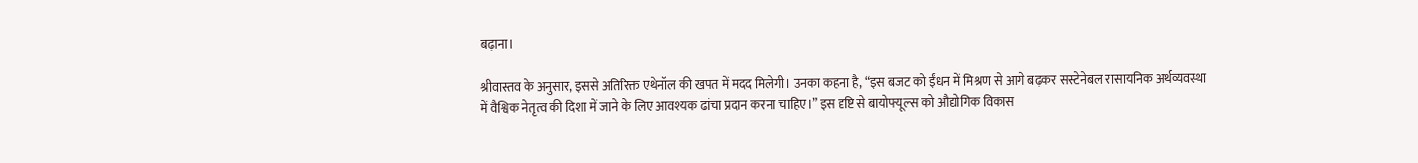बढ़ाना।

श्रीवास्तव के अनुसार, इससे अतिरिक्त एथेनॉल की खपत में मदद मिलेगी। उनका कहना है, “इस बजट को ईंधन में मिश्रण से आगे बढ़कर सस्टेनेबल रासायनिक अर्थव्यवस्था में वैश्विक नेतृत्व की दिशा में जाने के लिए आवश्यक ढांचा प्रदान करना चाहिए।” इस दृष्टि से बायोफ्यूल्स को औद्योगिक विकास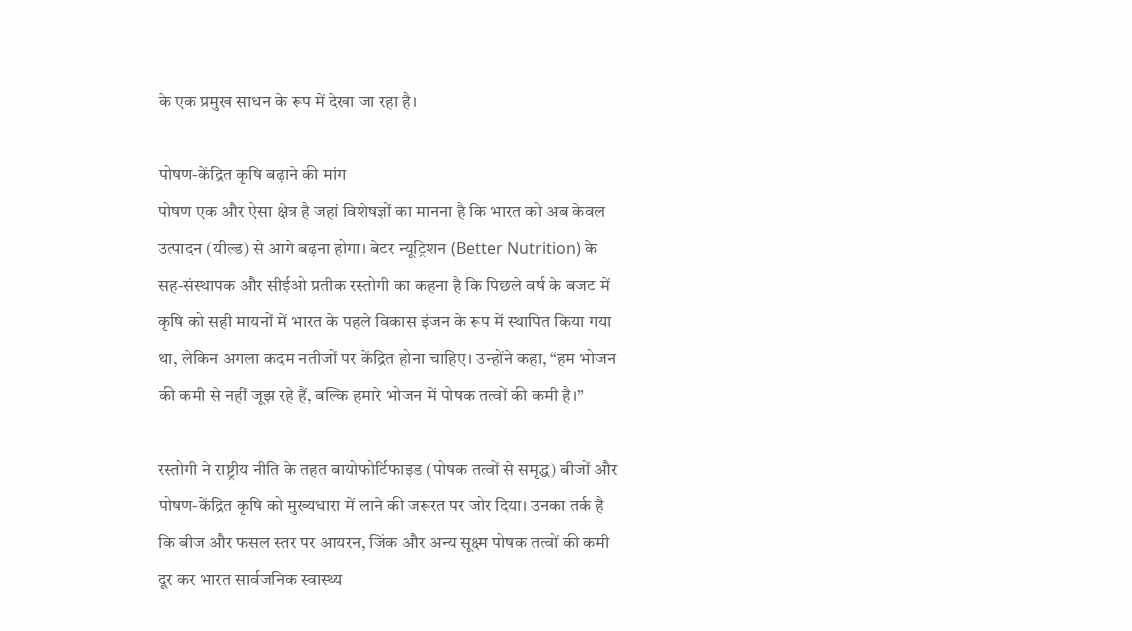के एक प्रमुख साधन के रूप में देखा जा रहा है।

पोषण-केंद्रित कृषि बढ़ाने की मांग
पोषण एक और ऐसा क्षेत्र है जहां विशेषज्ञों का मानना है कि भारत को अब केवल उत्पादन (यील्ड) से आगे बढ़ना होगा। बेटर न्यूट्रिशन (Better Nutrition) के सह-संस्थापक और सीईओ प्रतीक रस्तोगी का कहना है कि पिछले वर्ष के बजट में कृषि को सही मायनों में भारत के पहले विकास इंजन के रूप में स्थापित किया गया था, लेकिन अगला कदम नतीजों पर केंद्रित होना चाहिए। उन्होंने कहा, “हम भोजन की कमी से नहीं जूझ रहे हैं, बल्कि हमारे भोजन में पोषक तत्वों की कमी है।”

रस्तोगी ने राष्ट्रीय नीति के तहत बायोफोर्टिफाइड (पोषक तत्वों से समृद्ध) बीजों और पोषण-केंद्रित कृषि को मुख्यधारा में लाने की जरूरत पर जोर दिया। उनका तर्क है कि बीज और फसल स्तर पर आयरन, जिंक और अन्य सूक्ष्म पोषक तत्वों की कमी दूर कर भारत सार्वजनिक स्वास्थ्य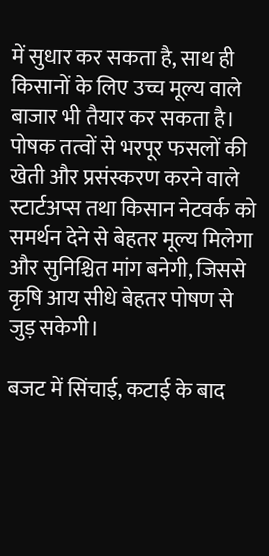में सुधार कर सकता है, साथ ही किसानों के लिए उच्च मूल्य वाले बाजार भी तैयार कर सकता है। पोषक तत्वों से भरपूर फसलों की खेती और प्रसंस्करण करने वाले स्टार्टअप्स तथा किसान नेटवर्क को समर्थन देने से बेहतर मूल्य मिलेगा और सुनिश्चित मांग बनेगी, जिससे कृषि आय सीधे बेहतर पोषण से जुड़ सकेगी।

बजट में सिंचाई, कटाई के बाद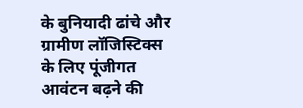के बुनियादी ढांचे और ग्रामीण लॉजिस्टिक्स के लिए पूंजीगत आवंटन बढ़ने की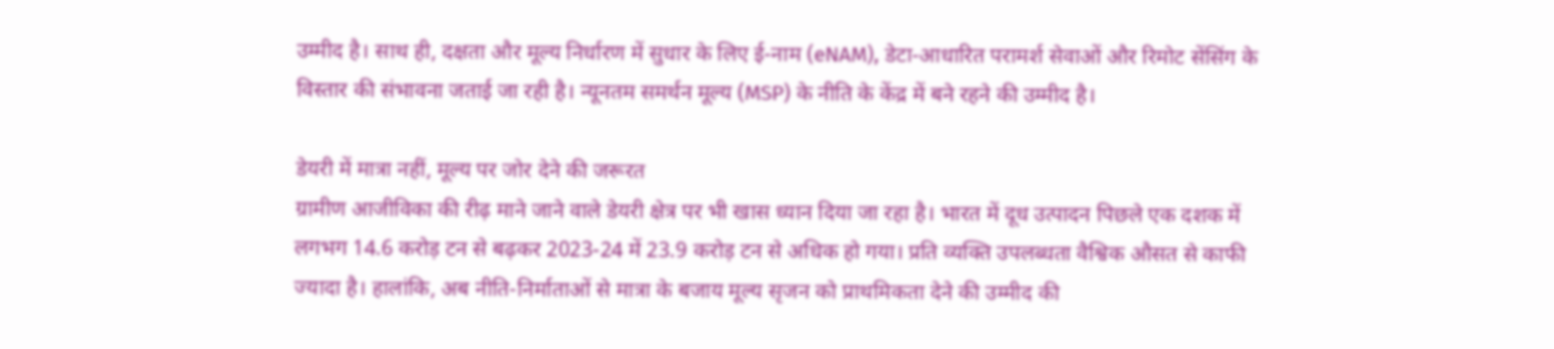उम्मीद है। साथ ही, दक्षता और मूल्य निर्धारण में सुधार के लिए ई-नाम (eNAM), डेटा-आधारित परामर्श सेवाओं और रिमोट सेंसिंग के विस्तार की संभावना जताई जा रही है। न्यूनतम समर्थन मूल्य (MSP) के नीति के केंद्र में बने रहने की उम्मीद है।

डेयरी में मात्रा नहीं, मूल्य पर जोर देने की जरूरत
ग्रामीण आजीविका की रीढ़ माने जाने वाले डेयरी क्षेत्र पर भी खास ध्यान दिया जा रहा है। भारत में दूध उत्पादन पिछले एक दशक में लगभग 14.6 करोड़ टन से बढ़कर 2023-24 में 23.9 करोड़ टन से अधिक हो गया। प्रति व्यक्ति उपलब्धता वैश्विक औसत से काफी ज्यादा है। हालांकि, अब नीति-निर्माताओं से मात्रा के बजाय मूल्य सृजन को प्राथमिकता देने की उम्मीद की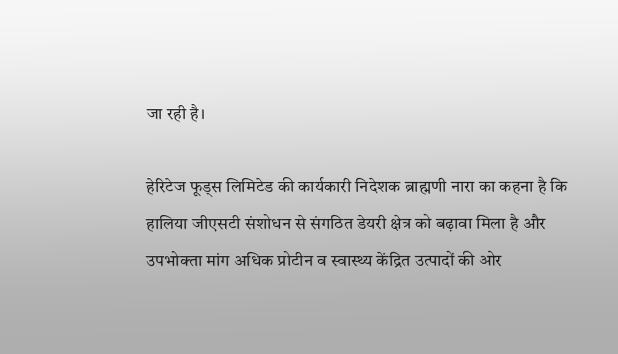जा रही है।

हेरिटेज फूड्स लिमिटेड की कार्यकारी निदेशक ब्राह्मणी नारा का कहना है कि हालिया जीएसटी संशोधन से संगठित डेयरी क्षेत्र को बढ़ावा मिला है और उपभोक्ता मांग अधिक प्रोटीन व स्वास्थ्य केंद्रित उत्पादों की ओर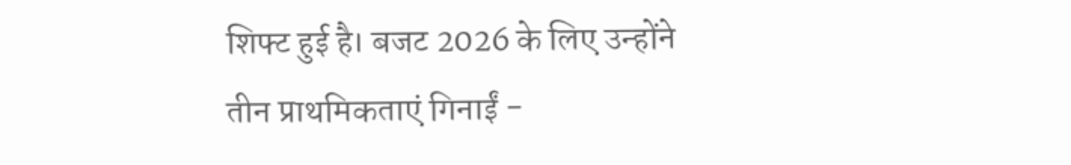शिफ्ट हुई है। बजट 2026 के लिए उन्होंने तीन प्राथमिकताएं गिनाईं -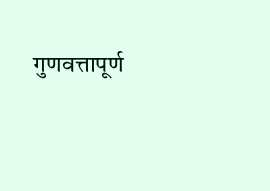गुणवत्तापूर्ण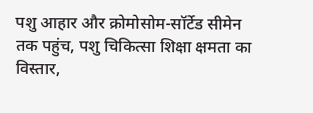पशु आहार और क्रोमोसोम-सॉर्टेड सीमेन तक पहुंच, पशु चिकित्सा शिक्षा क्षमता का विस्तार,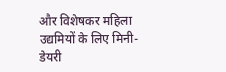और विशेषकर महिला उद्यमियों के लिए मिनी-डेयरी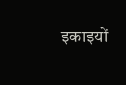इकाइयों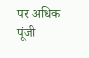पर अधिक पूंजी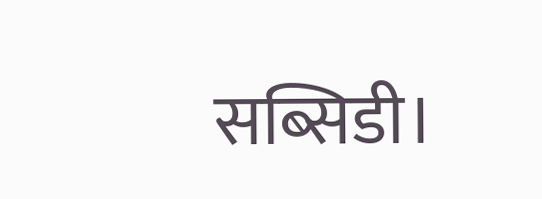सब्सिडी।